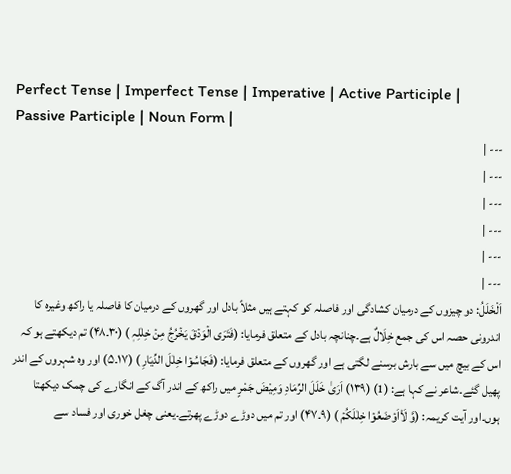Perfect Tense | Imperfect Tense | Imperative | Active Participle | Passive Participle | Noun Form |
--- |
--- |
--- |
--- |
--- |
--- |
اَلْخَلَلُ: دو چیزوں کے درمیان کشادگی اور فاصلہ کو کہتے ہیں مثلاً بادل اور گھروں کے درمیان کا فاصلہ یا راکھ وغیرہ کا اندرونی حصہ اس کی جمع خِلَالٌ ہے۔چنانچہ بادل کے متعلق فرمایا: (فَتَرَی الۡوَدۡقَ یَخۡرُجُ مِنۡ خِلٰلِہٖ ) (۳۰۔۴۸) تم دیکھتے ہو کہ اس کے بیچ میں سے بارش برسنے لگتی ہے اور گھروں کے متعلق فرمایا: (فَجَاسُوۡا خِلٰلَ الدِّیَارِ ) (۱۷۔۵) اور وہ شہروں کے اندر پھیل گئے۔شاعر نے کہا ہے: (1) (۱۳۹) اَرَیٰ خَلَلَ الرِّمَادِ وَمِیْضَ جَمْرٍ میں راکھ کے اندر آگ کے انگارے کی چمک دیکھتا ہوں۔اور آیت کریمہ: (وَّ لَا۠اَوۡضَعُوۡا خِلٰلَکُمۡ ) (۹۔۴۷) اور تم میں دوڑے دوڑے پھرتے۔یعنی چغل خوری اور فساد سے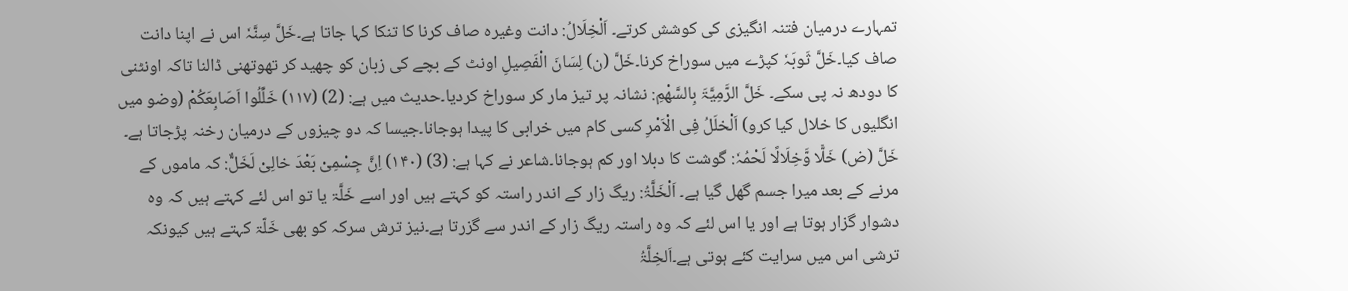تمہارے درمیان فتنہ انگیزی کی کوشش کرتے۔ اَلْخِلَالُ: دانت وغیرہ صاف کرنا کا تنکا کہا جاتا ہے۔خَلَّ سِنَّہٗ اس نے اپنا دانت صاف کیا۔خَلَّ ثَوبَہٗ کپڑے میں سوراخ کرنا۔خَلَّ (ن) لِسَانَ الْفَصِیلِ اونٹ کے بچے کی زبان کو چھید کر تھوتھنی ڈالنا تاکہ اونٹنی کا دودھ نہ پی سکے۔ خَلَّ الرَّمِیَّۃَ بِالسَّھْمِ: نشانہ پر تیز مار کر سوراخ کردیا۔حدیث میں ہے: (2) (۱۱۷) خَلِّلُوا اَصَابِعَکُمْ (وضو میں انگلیوں کا خلال کیا کرو) اَلْخلَلُ فِی الْاَمْرِ کسی کام میں خرابی کا پیدا ہوجانا۔جیسا کہ دو چیزوں کے درمیان رخنہ پڑجاتا ہے۔ خَلَّ (ض) خَلًّا وَّخِلَالًا لَحْمُہٗ: گوشت کا دبلا اور کم ہوجانا۔شاعر نے کہا ہے: (3) (۱۴۰) اِنَّ جِسْمِیْ بَعْدَ خالِیْ لَخَلٌّ: کہ ماموں کے مرنے کے بعد میرا جسم گھل گیا ہے۔ اَلْخَلَّۃُ: ریگ زار کے اندر راستہ کو کہتے ہیں اور اسے خَلَّۃ یا تو اس لئے کہتے ہیں کہ وہ دشوار گزار ہوتا ہے اور یا اس لئے کہ وہ راستہ ریگ زار کے اندر سے گزرتا ہے۔نیز ترش سرکہ کو بھی خَلّۃ کہتے ہیں کیونکہ ترشی اس میں سرایت کئے ہوتی ہے۔اَلخِلَّۃُ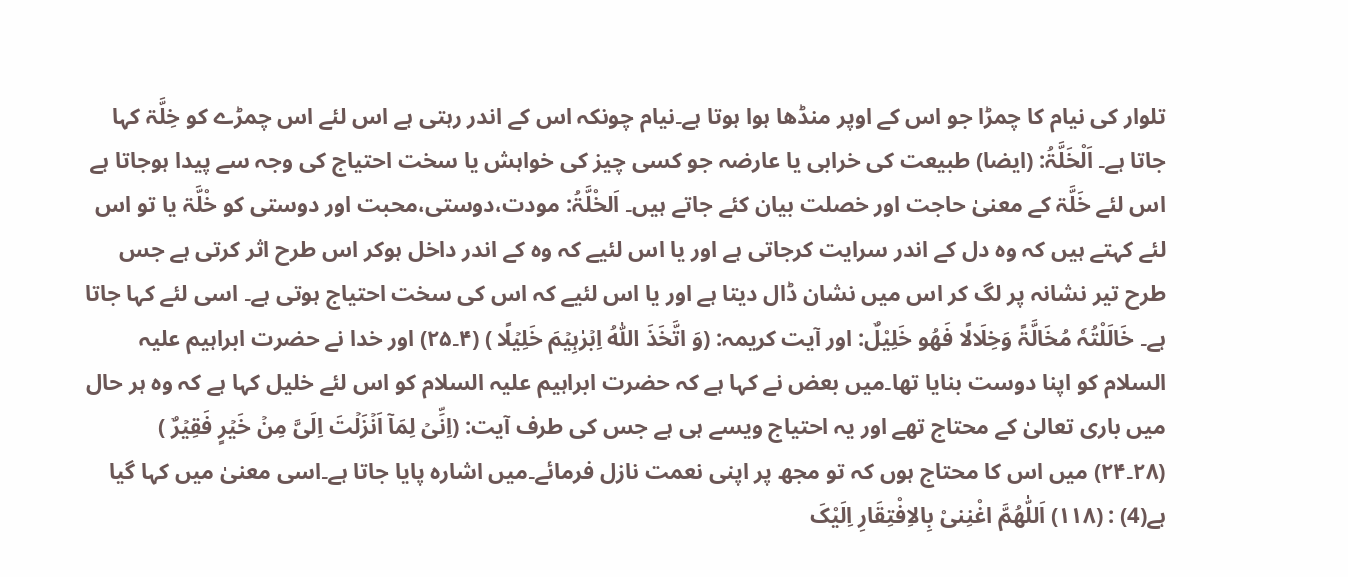تلوار کی نیام کا چمڑا جو اس کے اوپر منڈھا ہوا ہوتا ہے۔نیام چونکہ اس کے اندر رہتی ہے اس لئے اس چمڑے کو خِلَّۃ کہا جاتا ہے۔ اَلْخَلَّۃُ: (ایضا) طبیعت کی خرابی یا عارضہ جو کسی چیز کی خواہش یا سخت احتیاج کی وجہ سے پیدا ہوجاتا ہے اس لئے خَلَّۃ کے معنیٰ حاجت اور خصلت بیان کئے جاتے ہیں۔ اَلخْلَّۃُ: مودت،دوستی،محبت اور دوستی کو خْلَّۃ یا تو اس لئے کہتے ہیں کہ وہ دل کے اندر سرایت کرجاتی ہے اور یا اس لئیے کہ وہ کے اندر داخل ہوکر اس طرح اثر کرتی ہے جس طرح تیر نشانہ پر لگ کر اس میں نشان ڈال دیتا ہے اور یا اس لئیے کہ اس کی سخت احتیاج ہوتی ہے۔ اسی لئے کہا جاتا ہے۔ خَالَلْتُہٗ مُخَالَّۃً وَخِلَالًا فَھُو خَلِیْلٌ: اور آیت کریمہ: (وَ اتَّخَذَ اللّٰہُ اِبۡرٰہِیۡمَ خَلِیۡلًا ) (۴۔۲۵) اور خدا نے حضرت ابراہیم علیہ السلام کو اپنا دوست بنایا تھا۔میں بعض نے کہا ہے کہ حضرت ابراہیم علیہ السلام کو اس لئے خلیل کہا ہے کہ وہ ہر حال میں باری تعالیٰ کے محتاج تھے اور یہ احتیاج ویسے ہی ہے جس کی طرف آیت: (اِنِّیۡ لِمَاۤ اَنۡزَلۡتَ اِلَیَّ مِنۡ خَیۡرٍ فَقِیۡرٌ ) (۲۸۔۲۴) میں اس کا محتاج ہوں کہ تو مجھ پر اپنی نعمت نازل فرمائے۔میں اشارہ پایا جاتا ہے۔اسی معنیٰ میں کہا گیا ہے(4) : (۱۱۸) اَللّٰھُمَّ اغْنِنیْ بِالاِفْتِقَارِ اِلَیْکَ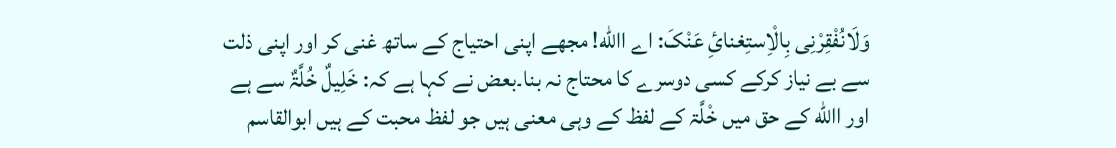وَلَانُفْقِرْنِی بِالْاِستِغنائِ عَنْکَ: اے االله! مجھے اپنی احتیاج کے ساتھ غنی کر اور اپنی ذلت سے بے نیاز کرکے کسی دوسرے کا محتاج نہ بنا۔بعض نے کہا ہے کہ: خَلِیلٌ خُلَّۃٌ سے ہے اور االله کے حق میں خْلَّۃ کے لفظ کے وہی معنی ہیں جو لفظ محبت کے ہیں ابوالقاسم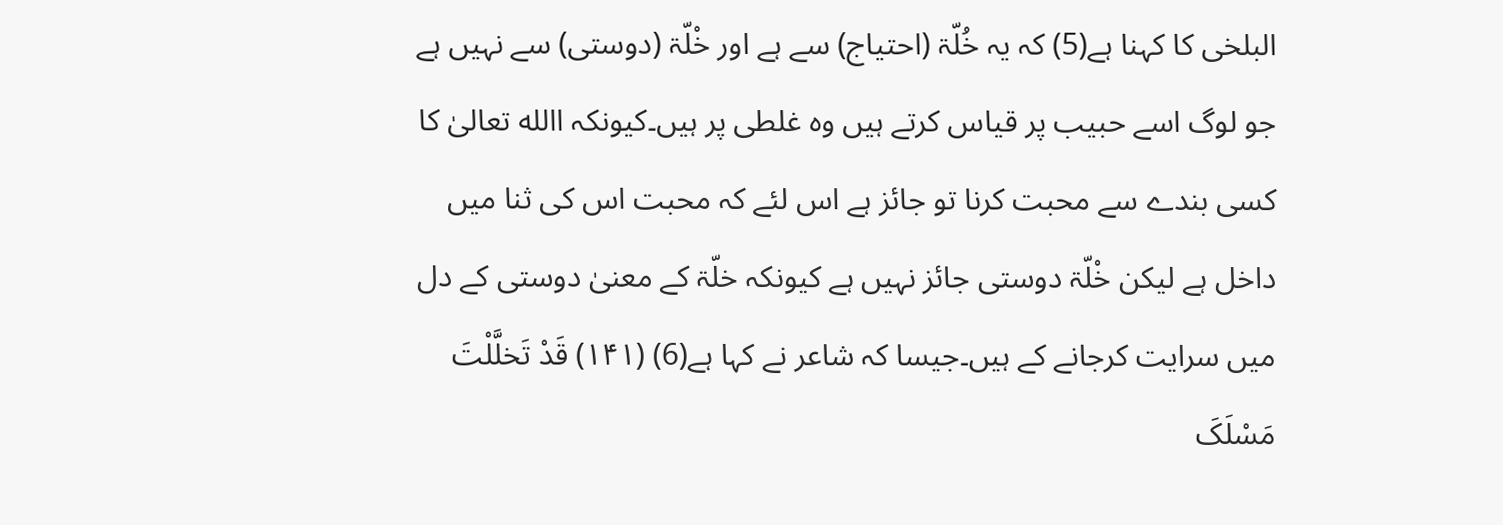البلخی کا کہنا ہے(5) کہ یہ خُلّۃ (احتیاج) سے ہے اور خْلّۃ (دوستی) سے نہیں ہے جو لوگ اسے حبیب پر قیاس کرتے ہیں وہ غلطی پر ہیں۔کیونکہ االله تعالیٰ کا کسی بندے سے محبت کرنا تو جائز ہے اس لئے کہ محبت اس کی ثنا میں داخل ہے لیکن خْلّۃ دوستی جائز نہیں ہے کیونکہ خلّۃ کے معنیٰ دوستی کے دل میں سرایت کرجانے کے ہیں۔جیسا کہ شاعر نے کہا ہے(6) (۱۴۱) قَدْ تَخلَّلْتَ مَسْلَکَ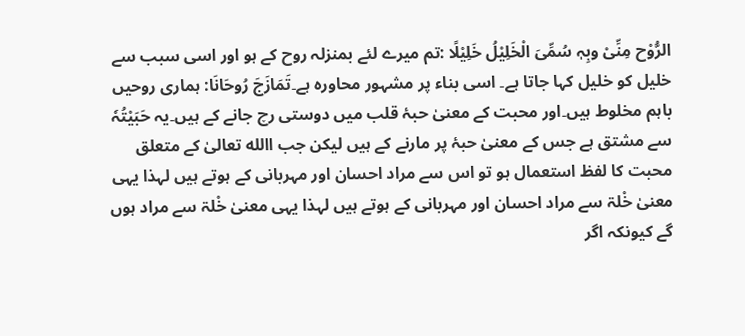الرُّوْح مِنِّیْ وبِہٖ سُمِّیَ الْخَلِیْلُ خَلِیْلًا :تم میرے لئے بمنزلہ روح کے ہو اور اسی سبب سے خلیل کو خلیل کہا جاتا ہے۔ اسی بناء پر مشہور محاورہ ہے۔تَمَازَجَ رُوحَانَا: ہماری روحیں باہم مخلوط ہیں۔اور محبت کے معنیٰ حبۂ قلب میں دوستی رچ جانے کے ہیں۔یہ حَبَیْتُہٗ سے مشتق ہے جس کے معنیٰ حبۂ پر مارنے کے ہیں لیکن جب االله تعالیٰ کے متعلق محبت کا لفظ استعمال ہو تو اس سے مراد احسان اور مہربانی کے ہوتے ہیں لہذا یہی معنیٰ خْلۃ سے مراد احسان اور مہربانی کے ہوتے ہیں لہذا یہی معنیٰ خْلۃ سے مراد ہوں گے کیونکہ اگر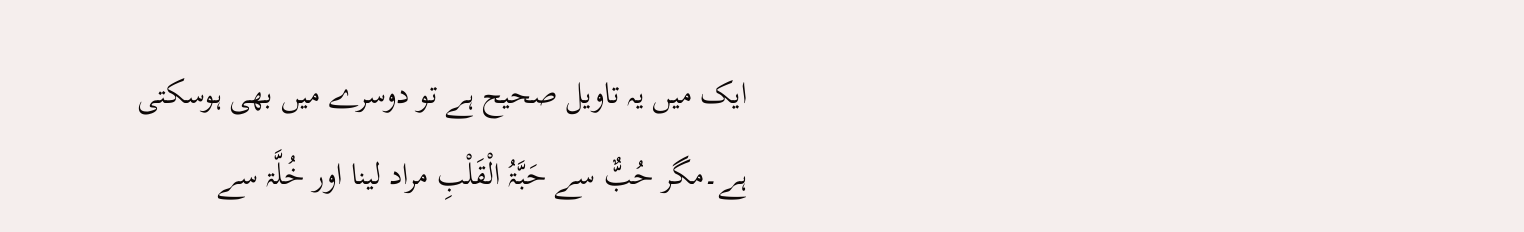ایک میں یہ تاویل صحیح ہے تو دوسرے میں بھی ہوسکتی ہے۔مگر حُبٌّ سے حَبَّۃُ الْقَلْبِ مراد لینا اور خُلَّۃ سے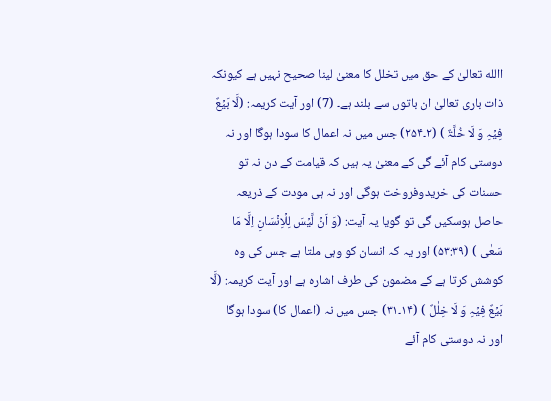االله تعالیٰ کے حق میں تخلل کا معنیٰ لینا صحیح نہیں ہے کیونکہ ذات باری تعالیٰ ان باتوں سے بلند ہے۔ (7) اور آیت کریمہ: (لَّا بَیۡعٌ فِیۡہِ وَ لَا خُلَّۃٌ ) (۲۔۲۵۴) جس میں نہ اعمال کا سودا ہوگا اور نہ دوستی کام آئے گی کے معنیٰ یہ ہیں کہ قیامت کے دن نہ تو حسنات کی خریدوفروخت ہوگی اور نہ ہی مودت کے ذریعہ حاصل ہوسکیں گی تو گویا یہ آیت: (وَ اَنۡ لَّیۡسَ لِلۡاِنۡسَانِ اِلَّا مَا سَعٰی ) (۵۳:۳۹) اور یہ کہ انسان کو وہی ملتا ہے جس کی وہ کوشش کرتا ہے کے مضمون کی طرف اشارہ ہے اور آیت کریمہ: (لَّا بَیۡعٌ فِیۡہِ وَ لَا خِلٰلٌ ) (۱۴۔۳۱) جس میں نہ (اعمال کا) سودا ہوگا اور نہ دوستی کام آئے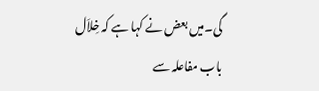گی۔میں بعض نے کہا ہے کہ خِلاَل باب مفاعلہ سے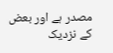مصدر ہے اور بعض کے نزدیک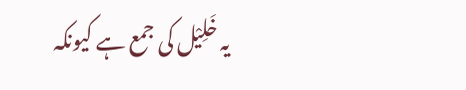یہ خَلِیْل کی جمع ہے کیونکہ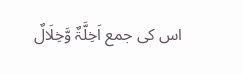اس کی جمع اَخِلَّۃٌ وَّخِلَالٌ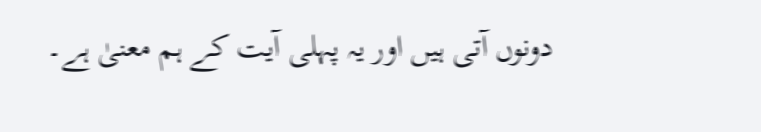دونوں آتی ہیں اور یہ پہلی آیت کے ہم معنیٰ ہے۔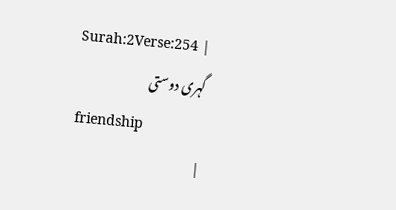Surah:2Verse:254 |
گہری دوستی
friendship
|